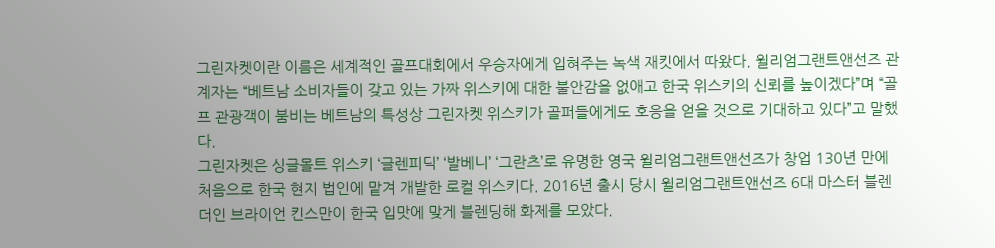그린자켓이란 이름은 세계적인 골프대회에서 우승자에게 입혀주는 녹색 재킷에서 따왔다. 윌리엄그랜트앤선즈 관계자는 “베트남 소비자들이 갖고 있는 가짜 위스키에 대한 불안감을 없애고 한국 위스키의 신뢰를 높이겠다”며 “골프 관광객이 붐비는 베트남의 특성상 그린자켓 위스키가 골퍼들에게도 호응을 얻을 것으로 기대하고 있다”고 말했다.
그린자켓은 싱글몰트 위스키 ‘글렌피딕’ ‘발베니’ ‘그란츠’로 유명한 영국 윌리엄그랜트앤선즈가 창업 130년 만에 처음으로 한국 현지 법인에 맡겨 개발한 로컬 위스키다. 2016년 출시 당시 윌리엄그랜트앤선즈 6대 마스터 블렌더인 브라이언 킨스만이 한국 입맛에 맞게 블렌딩해 화제를 모았다.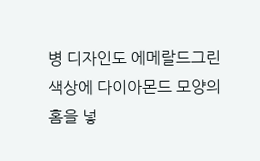병 디자인도 에메랄드그린 색상에 다이아몬드 모양의 홈을 넣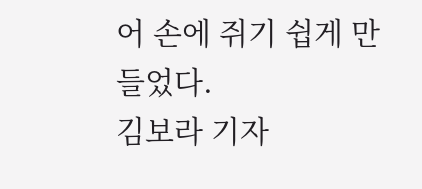어 손에 쥐기 쉽게 만들었다.
김보라 기자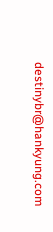destinybr@hankyung.com